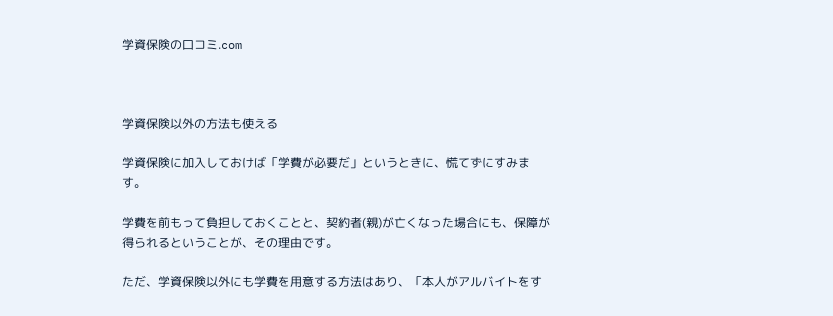学資保険の口コミ.com



学資保険以外の方法も使える

学資保険に加入しておけば「学費が必要だ」というときに、慌てずにすみます。

学費を前もって負担しておくことと、契約者(親)が亡くなった場合にも、保障が得られるということが、その理由です。

ただ、学資保険以外にも学費を用意する方法はあり、「本人がアルバイトをす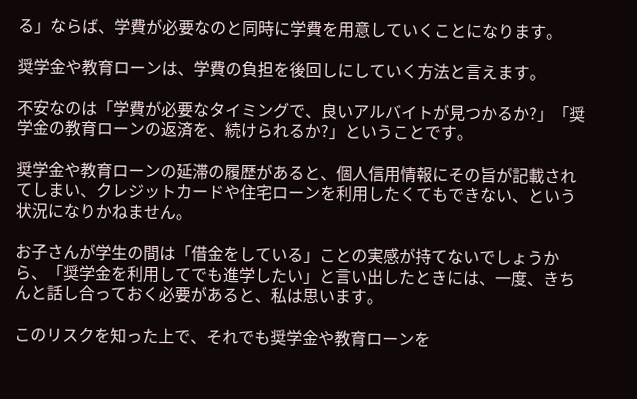る」ならば、学費が必要なのと同時に学費を用意していくことになります。

奨学金や教育ローンは、学費の負担を後回しにしていく方法と言えます。

不安なのは「学費が必要なタイミングで、良いアルバイトが見つかるか?」「奨学金の教育ローンの返済を、続けられるか?」ということです。

奨学金や教育ローンの延滞の履歴があると、個人信用情報にその旨が記載されてしまい、クレジットカードや住宅ローンを利用したくてもできない、という状況になりかねません。

お子さんが学生の間は「借金をしている」ことの実感が持てないでしょうから、「奨学金を利用してでも進学したい」と言い出したときには、一度、きちんと話し合っておく必要があると、私は思います。

このリスクを知った上で、それでも奨学金や教育ローンを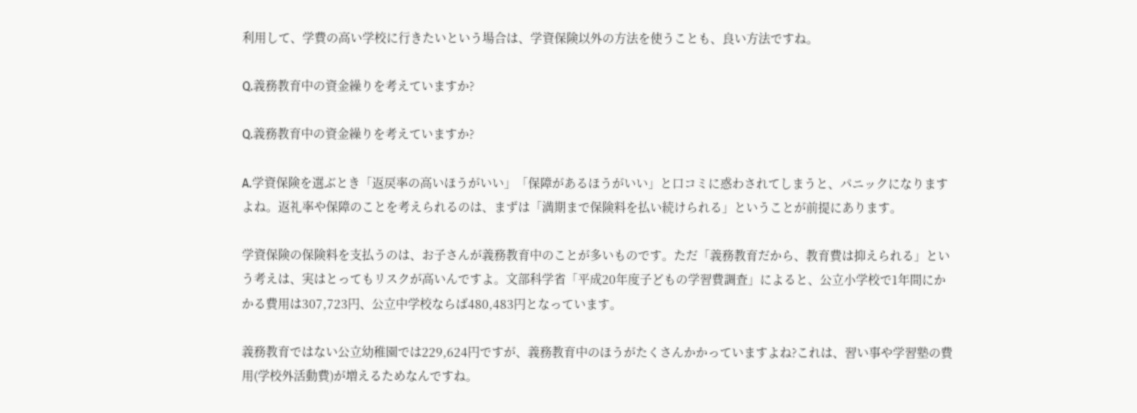利用して、学費の高い学校に行きたいという場合は、学資保険以外の方法を使うことも、良い方法ですね。

Q.義務教育中の資金繰りを考えていますか?

Q.義務教育中の資金繰りを考えていますか?

A.学資保険を選ぶとき「返戻率の高いほうがいい」「保障があるほうがいい」と口コミに惑わされてしまうと、パニックになりますよね。返礼率や保障のことを考えられるのは、まずは「満期まで保険料を払い続けられる」ということが前提にあります。

学資保険の保険料を支払うのは、お子さんが義務教育中のことが多いものです。ただ「義務教育だから、教育費は抑えられる」という考えは、実はとってもリスクが高いんですよ。文部科学省「平成20年度子どもの学習費調査」によると、公立小学校で1年間にかかる費用は307,723円、公立中学校ならば480,483円となっています。

義務教育ではない公立幼稚園では229,624円ですが、義務教育中のほうがたくさんかかっていますよね?これは、習い事や学習塾の費用(学校外活動費)が増えるためなんですね。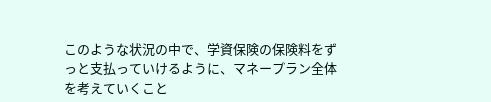このような状況の中で、学資保険の保険料をずっと支払っていけるように、マネープラン全体を考えていくこと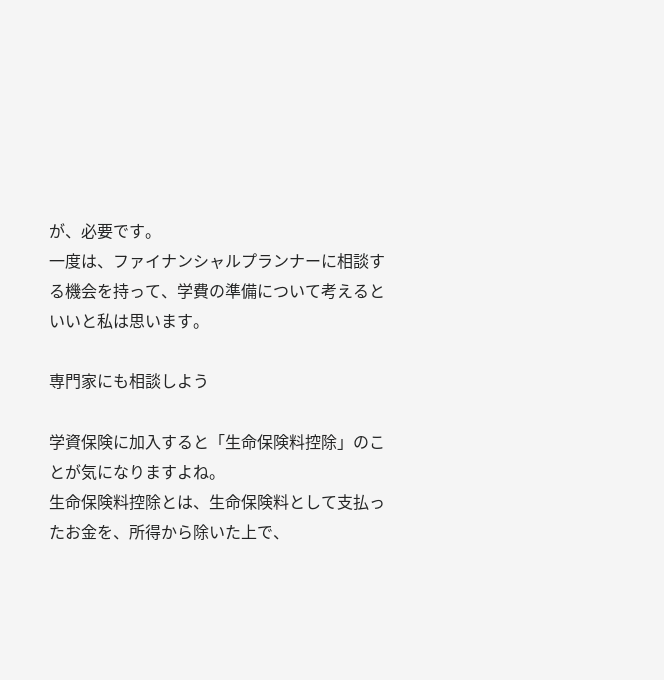が、必要です。
一度は、ファイナンシャルプランナーに相談する機会を持って、学費の準備について考えるといいと私は思います。

専門家にも相談しよう

学資保険に加入すると「生命保険料控除」のことが気になりますよね。
生命保険料控除とは、生命保険料として支払ったお金を、所得から除いた上で、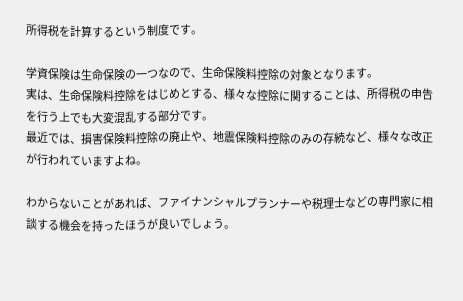所得税を計算するという制度です。

学資保険は生命保険の一つなので、生命保険料控除の対象となります。
実は、生命保険料控除をはじめとする、様々な控除に関することは、所得税の申告を行う上でも大変混乱する部分です。
最近では、損害保険料控除の廃止や、地震保険料控除のみの存続など、様々な改正が行われていますよね。

わからないことがあれば、ファイナンシャルプランナーや税理士などの専門家に相談する機会を持ったほうが良いでしょう。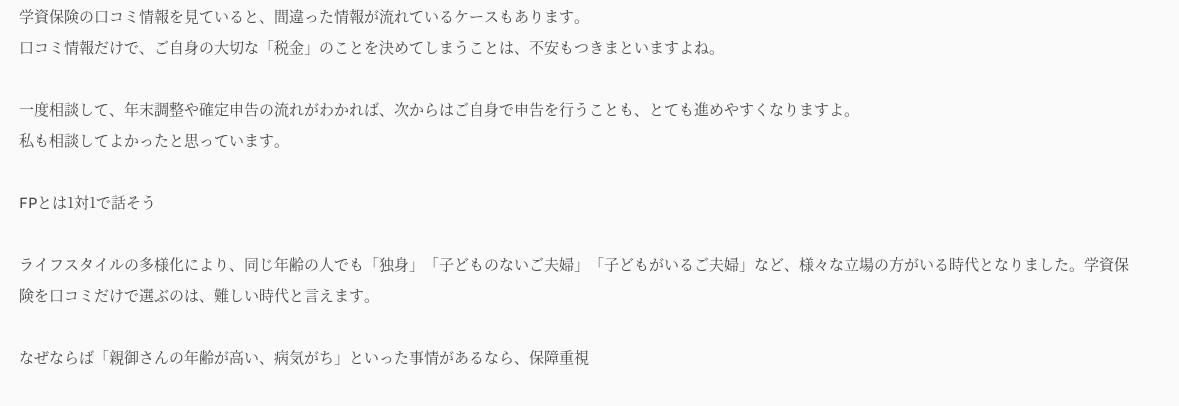学資保険の口コミ情報を見ていると、間違った情報が流れているケースもあります。
口コミ情報だけで、ご自身の大切な「税金」のことを決めてしまうことは、不安もつきまといますよね。

一度相談して、年末調整や確定申告の流れがわかれば、次からはご自身で申告を行うことも、とても進めやすくなりますよ。
私も相談してよかったと思っています。

FPとは1対1で話そう

ライフスタイルの多様化により、同じ年齢の人でも「独身」「子どものないご夫婦」「子どもがいるご夫婦」など、様々な立場の方がいる時代となりました。学資保険を口コミだけで選ぶのは、難しい時代と言えます。

なぜならば「親御さんの年齢が高い、病気がち」といった事情があるなら、保障重視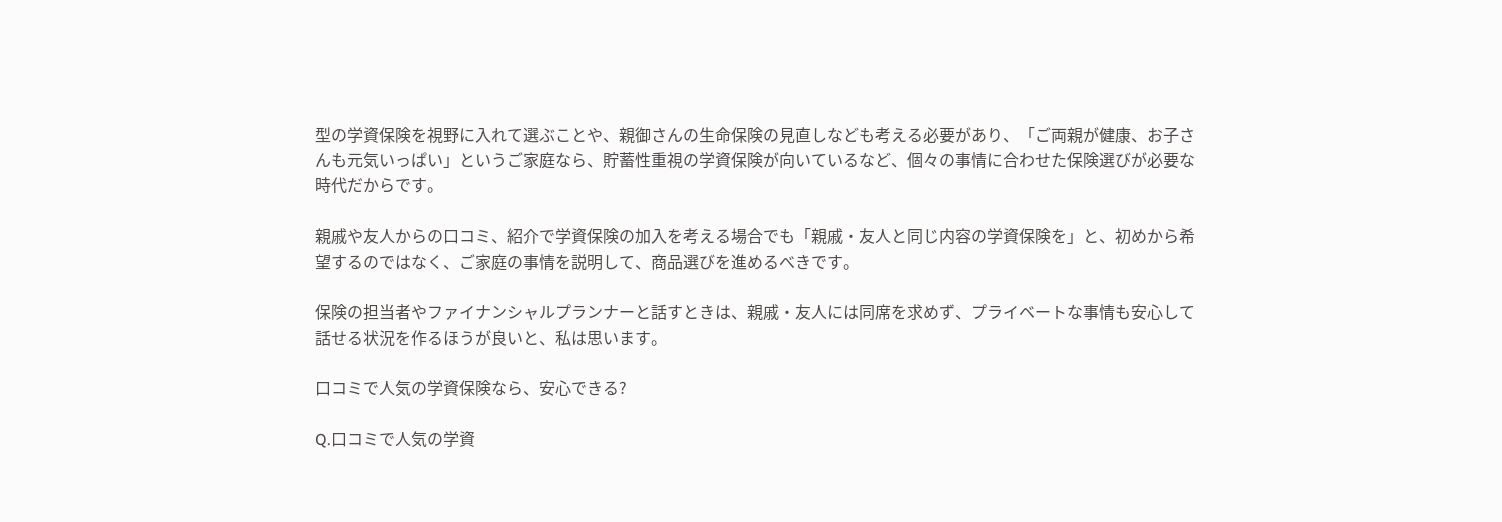型の学資保険を視野に入れて選ぶことや、親御さんの生命保険の見直しなども考える必要があり、「ご両親が健康、お子さんも元気いっぱい」というご家庭なら、貯蓄性重視の学資保険が向いているなど、個々の事情に合わせた保険選びが必要な時代だからです。

親戚や友人からの口コミ、紹介で学資保険の加入を考える場合でも「親戚・友人と同じ内容の学資保険を」と、初めから希望するのではなく、ご家庭の事情を説明して、商品選びを進めるべきです。

保険の担当者やファイナンシャルプランナーと話すときは、親戚・友人には同席を求めず、プライベートな事情も安心して話せる状況を作るほうが良いと、私は思います。

口コミで人気の学資保険なら、安心できる?

Q.口コミで人気の学資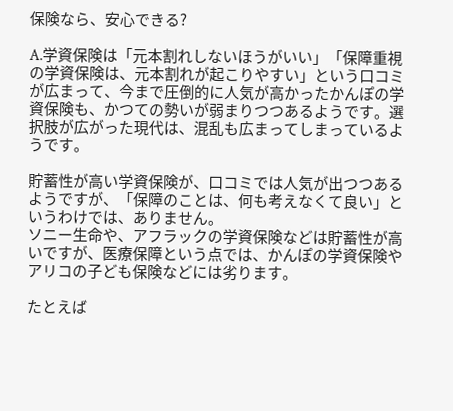保険なら、安心できる?

A.学資保険は「元本割れしないほうがいい」「保障重視の学資保険は、元本割れが起こりやすい」という口コミが広まって、今まで圧倒的に人気が高かったかんぽの学資保険も、かつての勢いが弱まりつつあるようです。選択肢が広がった現代は、混乱も広まってしまっているようです。

貯蓄性が高い学資保険が、口コミでは人気が出つつあるようですが、「保障のことは、何も考えなくて良い」というわけでは、ありません。
ソニー生命や、アフラックの学資保険などは貯蓄性が高いですが、医療保障という点では、かんぽの学資保険やアリコの子ども保険などには劣ります。

たとえば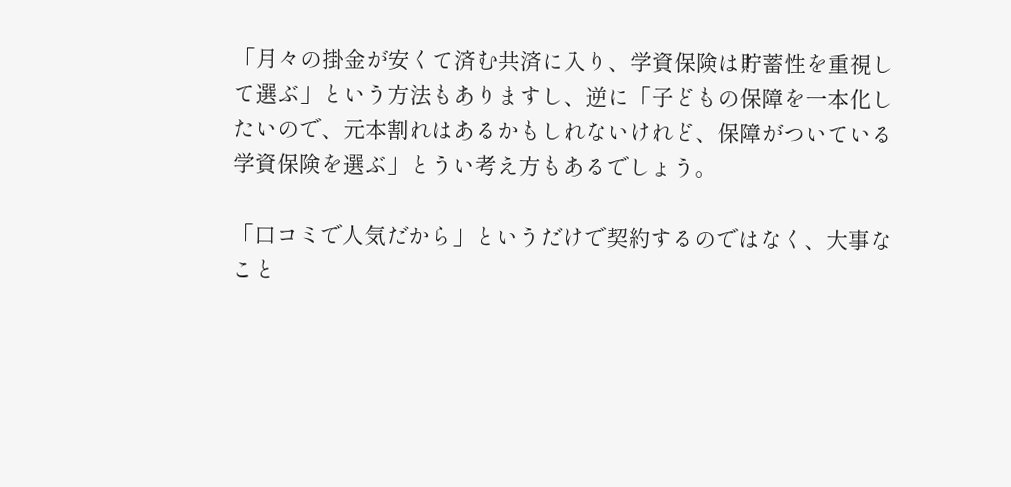「月々の掛金が安くて済む共済に入り、学資保険は貯蓄性を重視して選ぶ」という方法もありますし、逆に「子どもの保障を一本化したいので、元本割れはあるかもしれないけれど、保障がついている学資保険を選ぶ」とうい考え方もあるでしょう。

「口コミで人気だから」というだけで契約するのではなく、大事なこと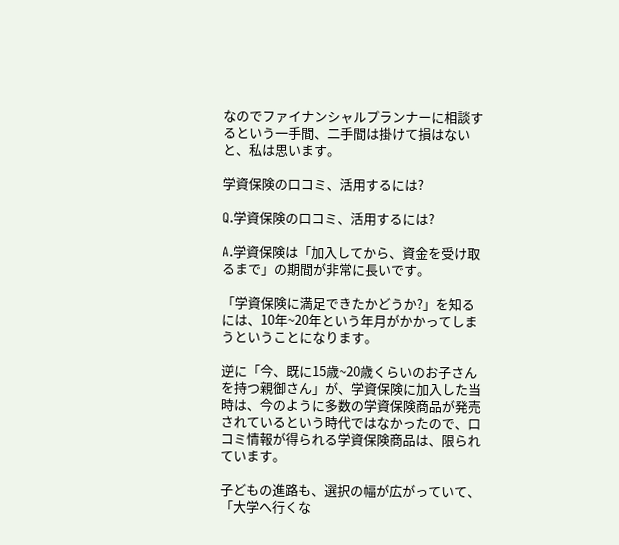なのでファイナンシャルプランナーに相談するという一手間、二手間は掛けて損はないと、私は思います。

学資保険の口コミ、活用するには?

Q.学資保険の口コミ、活用するには?

A.学資保険は「加入してから、資金を受け取るまで」の期間が非常に長いです。

「学資保険に満足できたかどうか?」を知るには、10年~20年という年月がかかってしまうということになります。

逆に「今、既に15歳~20歳くらいのお子さんを持つ親御さん」が、学資保険に加入した当時は、今のように多数の学資保険商品が発売されているという時代ではなかったので、口コミ情報が得られる学資保険商品は、限られています。

子どもの進路も、選択の幅が広がっていて、「大学へ行くな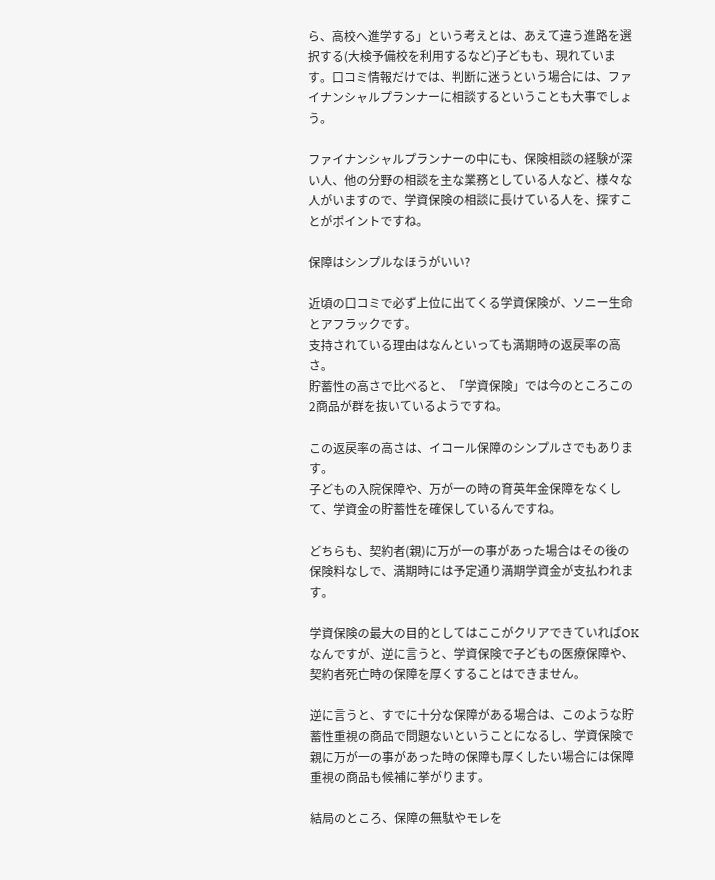ら、高校へ進学する」という考えとは、あえて違う進路を選択する(大検予備校を利用するなど)子どもも、現れています。口コミ情報だけでは、判断に迷うという場合には、ファイナンシャルプランナーに相談するということも大事でしょう。

ファイナンシャルプランナーの中にも、保険相談の経験が深い人、他の分野の相談を主な業務としている人など、様々な人がいますので、学資保険の相談に長けている人を、探すことがポイントですね。

保障はシンプルなほうがいい?

近頃の口コミで必ず上位に出てくる学資保険が、ソニー生命とアフラックです。
支持されている理由はなんといっても満期時の返戻率の高さ。
貯蓄性の高さで比べると、「学資保険」では今のところこの2商品が群を抜いているようですね。

この返戻率の高さは、イコール保障のシンプルさでもあります。
子どもの入院保障や、万が一の時の育英年金保障をなくして、学資金の貯蓄性を確保しているんですね。

どちらも、契約者(親)に万が一の事があった場合はその後の保険料なしで、満期時には予定通り満期学資金が支払われます。

学資保険の最大の目的としてはここがクリアできていればOKなんですが、逆に言うと、学資保険で子どもの医療保障や、契約者死亡時の保障を厚くすることはできません。

逆に言うと、すでに十分な保障がある場合は、このような貯蓄性重視の商品で問題ないということになるし、学資保険で親に万が一の事があった時の保障も厚くしたい場合には保障重視の商品も候補に挙がります。

結局のところ、保障の無駄やモレを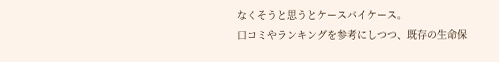なくそうと思うとケースバイケース。
口コミやランキングを参考にしつつ、既存の生命保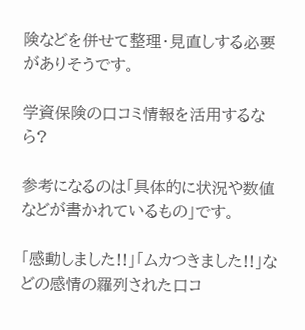険などを併せて整理・見直しする必要がありそうです。

学資保険の口コミ情報を活用するなら?

参考になるのは「具体的に状況や数値などが書かれているもの」です。

「感動しました!!」「ムカつきました!!」などの感情の羅列された口コ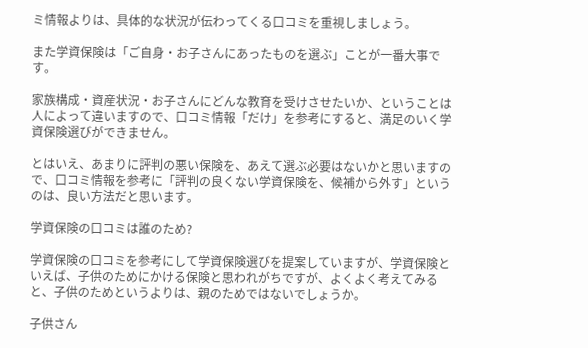ミ情報よりは、具体的な状況が伝わってくる口コミを重視しましょう。

また学資保険は「ご自身・お子さんにあったものを選ぶ」ことが一番大事です。

家族構成・資産状況・お子さんにどんな教育を受けさせたいか、ということは人によって違いますので、口コミ情報「だけ」を参考にすると、満足のいく学資保険選びができません。

とはいえ、あまりに評判の悪い保険を、あえて選ぶ必要はないかと思いますので、口コミ情報を参考に「評判の良くない学資保険を、候補から外す」というのは、良い方法だと思います。

学資保険の口コミは誰のため?

学資保険の口コミを参考にして学資保険選びを提案していますが、学資保険といえば、子供のためにかける保険と思われがちですが、よくよく考えてみると、子供のためというよりは、親のためではないでしょうか。

子供さん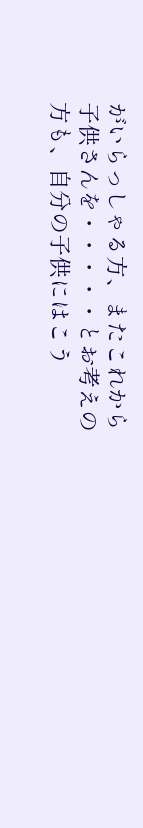がいらっしゃる方、またこれから子供さんを・・・・・とお考えの方も、自分の子供にはこう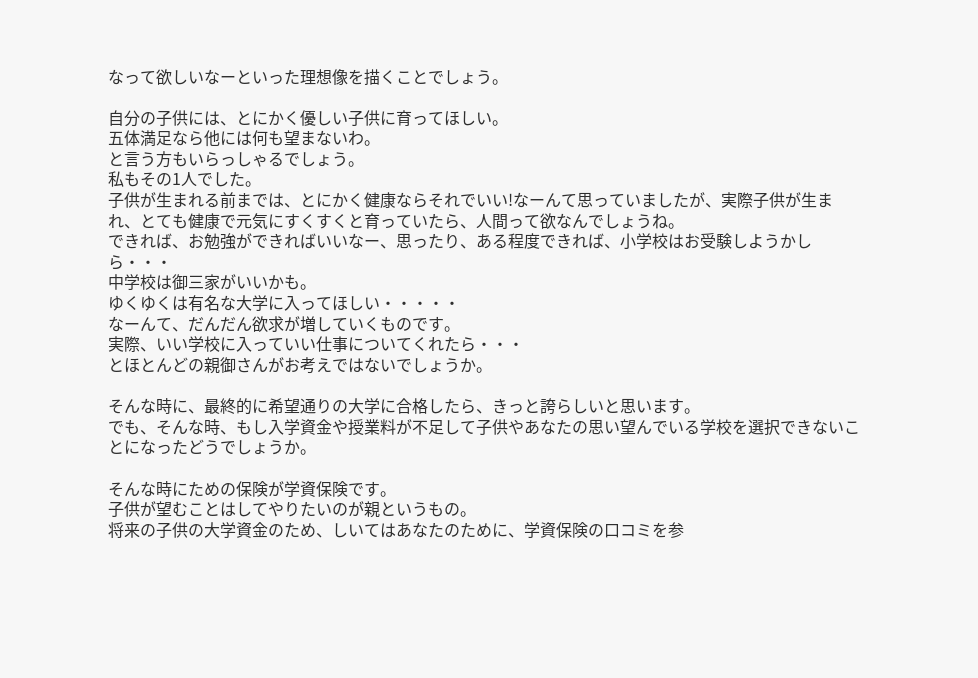なって欲しいなーといった理想像を描くことでしょう。

自分の子供には、とにかく優しい子供に育ってほしい。
五体満足なら他には何も望まないわ。
と言う方もいらっしゃるでしょう。
私もその1人でした。
子供が生まれる前までは、とにかく健康ならそれでいい!なーんて思っていましたが、実際子供が生まれ、とても健康で元気にすくすくと育っていたら、人間って欲なんでしょうね。
できれば、お勉強ができればいいなー、思ったり、ある程度できれば、小学校はお受験しようかしら・・・
中学校は御三家がいいかも。
ゆくゆくは有名な大学に入ってほしい・・・・・
なーんて、だんだん欲求が増していくものです。
実際、いい学校に入っていい仕事についてくれたら・・・
とほとんどの親御さんがお考えではないでしょうか。

そんな時に、最終的に希望通りの大学に合格したら、きっと誇らしいと思います。
でも、そんな時、もし入学資金や授業料が不足して子供やあなたの思い望んでいる学校を選択できないことになったどうでしょうか。

そんな時にための保険が学資保険です。
子供が望むことはしてやりたいのが親というもの。
将来の子供の大学資金のため、しいてはあなたのために、学資保険の口コミを参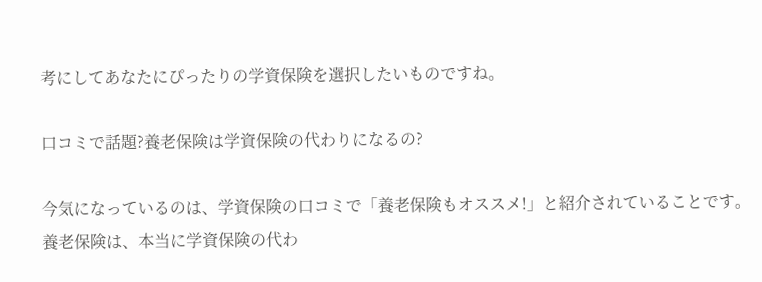考にしてあなたにぴったりの学資保険を選択したいものですね。

口コミで話題?養老保険は学資保険の代わりになるの?

今気になっているのは、学資保険の口コミで「養老保険もオススメ!」と紹介されていることです。
養老保険は、本当に学資保険の代わ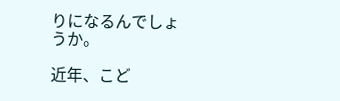りになるんでしょうか。

近年、こど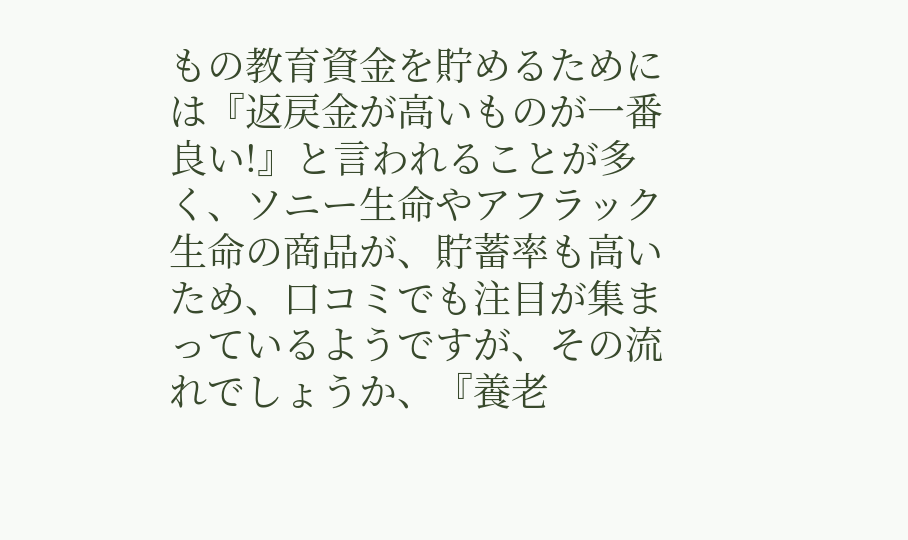もの教育資金を貯めるためには『返戻金が高いものが一番良い!』と言われることが多く、ソニー生命やアフラック生命の商品が、貯蓄率も高いため、口コミでも注目が集まっているようですが、その流れでしょうか、『養老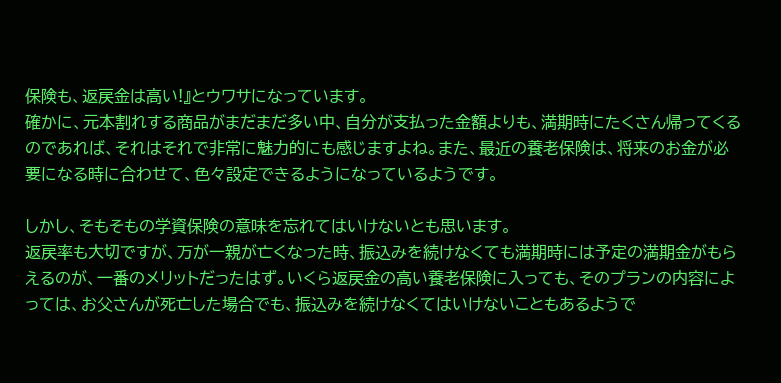保険も、返戻金は高い!』とウワサになっています。
確かに、元本割れする商品がまだまだ多い中、自分が支払った金額よりも、満期時にたくさん帰ってくるのであれば、それはそれで非常に魅力的にも感じますよね。また、最近の養老保険は、将来のお金が必要になる時に合わせて、色々設定できるようになっているようです。

しかし、そもそもの学資保険の意味を忘れてはいけないとも思います。
返戻率も大切ですが、万が一親が亡くなった時、振込みを続けなくても満期時には予定の満期金がもらえるのが、一番のメリットだったはず。いくら返戻金の高い養老保険に入っても、そのプランの内容によっては、お父さんが死亡した場合でも、振込みを続けなくてはいけないこともあるようで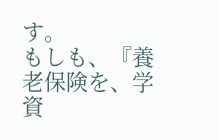す。
もしも、『養老保険を、学資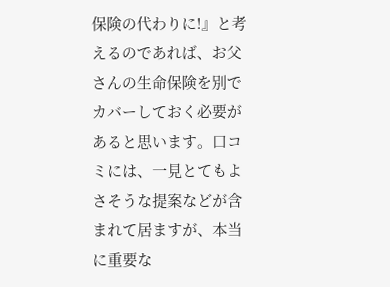保険の代わりに!』と考えるのであれば、お父さんの生命保険を別でカバーしておく必要があると思います。口コミには、一見とてもよさそうな提案などが含まれて居ますが、本当に重要な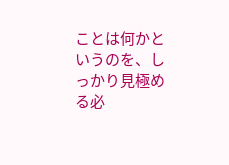ことは何かというのを、しっかり見極める必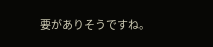要がありそうですね。